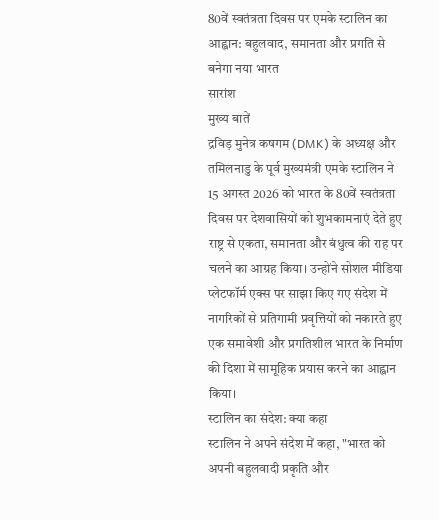80वें स्वतंत्रता दिवस पर एमके स्टालिन का आह्वान: बहुलवाद, समानता और प्रगति से बनेगा नया भारत
सारांश
मुख्य बातें
द्रविड़ मुनेत्र कषगम (DMK) के अध्यक्ष और तमिलनाडु के पूर्व मुख्यमंत्री एमके स्टालिन ने 15 अगस्त 2026 को भारत के 80वें स्वतंत्रता दिवस पर देशवासियों को शुभकामनाएं देते हुए राष्ट्र से एकता, समानता और बंधुत्व की राह पर चलने का आग्रह किया। उन्होंने सोशल मीडिया प्लेटफॉर्म एक्स पर साझा किए गए संदेश में नागरिकों से प्रतिगामी प्रवृत्तियों को नकारते हुए एक समावेशी और प्रगतिशील भारत के निर्माण की दिशा में सामूहिक प्रयास करने का आह्वान किया।
स्टालिन का संदेश: क्या कहा
स्टालिन ने अपने संदेश में कहा, "भारत को अपनी बहुलवादी प्रकृति और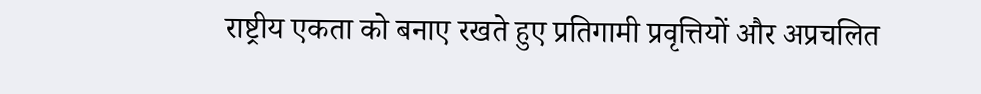राष्ट्रीय एकता को बनाए रखते हुए प्रतिगामी प्रवृत्तियों और अप्रचलित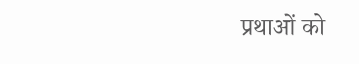प्रथाओं को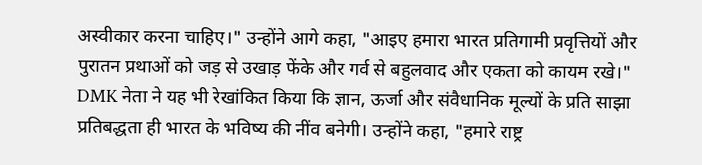अस्वीकार करना चाहिए।" उन्होंने आगे कहा, "आइए हमारा भारत प्रतिगामी प्रवृत्तियों और पुरातन प्रथाओं को जड़ से उखाड़ फेंके और गर्व से बहुलवाद और एकता को कायम रखे।"
DMK नेता ने यह भी रेखांकित किया कि ज्ञान, ऊर्जा और संवैधानिक मूल्यों के प्रति साझा प्रतिबद्धता ही भारत के भविष्य की नींव बनेगी। उन्होंने कहा, "हमारे राष्ट्र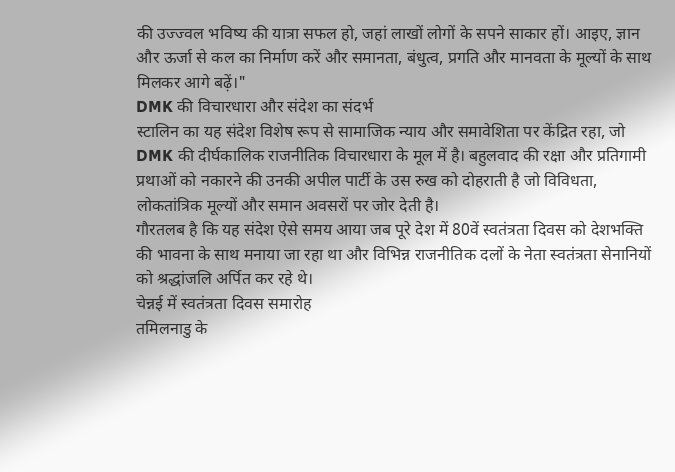की उज्ज्वल भविष्य की यात्रा सफल हो, जहां लाखों लोगों के सपने साकार हों। आइए, ज्ञान और ऊर्जा से कल का निर्माण करें और समानता, बंधुत्व, प्रगति और मानवता के मूल्यों के साथ मिलकर आगे बढ़ें।"
DMK की विचारधारा और संदेश का संदर्भ
स्टालिन का यह संदेश विशेष रूप से सामाजिक न्याय और समावेशिता पर केंद्रित रहा, जो DMK की दीर्घकालिक राजनीतिक विचारधारा के मूल में है। बहुलवाद की रक्षा और प्रतिगामी प्रथाओं को नकारने की उनकी अपील पार्टी के उस रुख को दोहराती है जो विविधता, लोकतांत्रिक मूल्यों और समान अवसरों पर जोर देती है।
गौरतलब है कि यह संदेश ऐसे समय आया जब पूरे देश में 80वें स्वतंत्रता दिवस को देशभक्ति की भावना के साथ मनाया जा रहा था और विभिन्न राजनीतिक दलों के नेता स्वतंत्रता सेनानियों को श्रद्धांजलि अर्पित कर रहे थे।
चेन्नई में स्वतंत्रता दिवस समारोह
तमिलनाडु के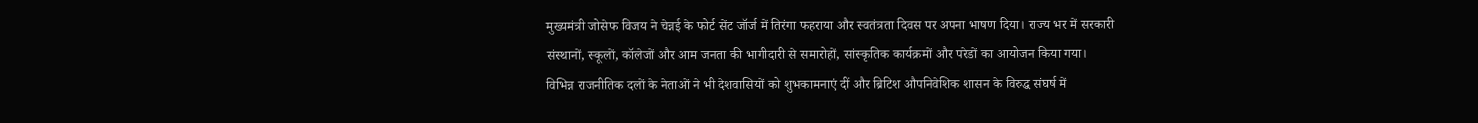मुख्यमंत्री जोसेफ विजय ने चेन्नई के फोर्ट सेंट जॉर्ज में तिरंगा फहराया और स्वतंत्रता दिवस पर अपना भाषण दिया। राज्य भर में सरकारी संस्थानों, स्कूलों, कॉलेजों और आम जनता की भागीदारी से समारोहों, सांस्कृतिक कार्यक्रमों और परेडों का आयोजन किया गया।
विभिन्न राजनीतिक दलों के नेताओं ने भी देशवासियों को शुभकामनाएं दीं और ब्रिटिश औपनिवेशिक शासन के विरुद्ध संघर्ष में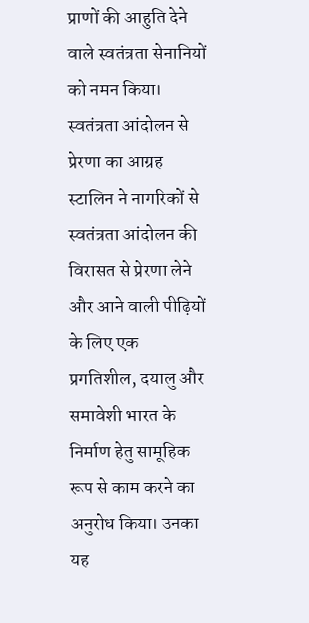प्राणों की आहुति देने वाले स्वतंत्रता सेनानियों को नमन किया।
स्वतंत्रता आंदोलन से प्रेरणा का आग्रह
स्टालिन ने नागरिकों से स्वतंत्रता आंदोलन की विरासत से प्रेरणा लेने और आने वाली पीढ़ियों के लिए एक प्रगतिशील, दयालु और समावेशी भारत के निर्माण हेतु सामूहिक रूप से काम करने का अनुरोध किया। उनका यह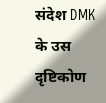संदेश DMK के उस दृष्टिकोण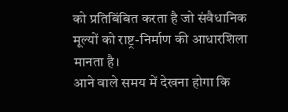को प्रतिबिंबित करता है जो संवैधानिक मूल्यों को राष्ट्र-निर्माण की आधारशिला मानता है।
आने वाले समय में देखना होगा कि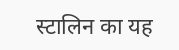स्टालिन का यह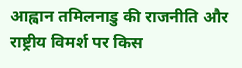आह्वान तमिलनाडु की राजनीति और राष्ट्रीय विमर्श पर किस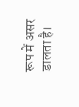रूप में असर डालता है।